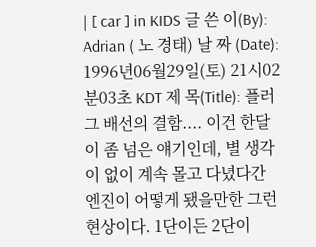| [ car ] in KIDS 글 쓴 이(By): Adrian ( 노 경태) 날 짜 (Date): 1996년06월29일(토) 21시02분03초 KDT 제 목(Title): 플러그 배선의 결함.... 이건 한달이 좀 넘은 얘기인데, 별 생각이 없이 계속 몰고 다녔다간 엔진이 어떻게 됐을만한 그런 현상이다. 1단이든 2단이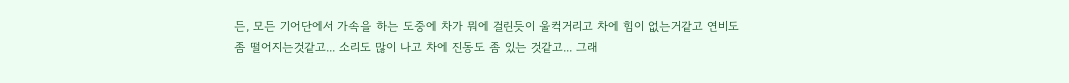든, 모든 기어단에서 가속을 하는 도중에 차가 뭐에 걸린듯이 울컥거리고 차에 힘이 없는거같고 연비도 좀 떨어지는것같고... 소리도 많이 나고 차에 진동도 좀 있는 것같고... 그래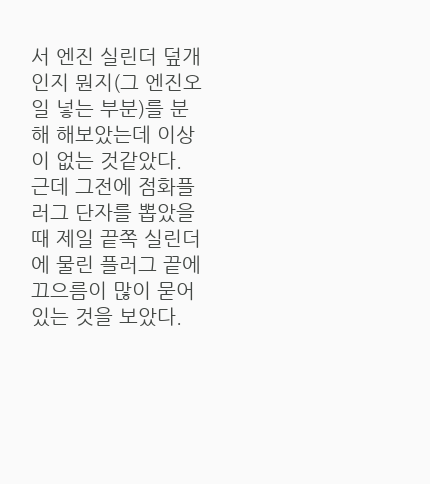서 엔진 실린더 덮개인지 뭔지(그 엔진오일 넣는 부분)를 분해 해보았는데 이상이 없는 것같았다. 근데 그전에 점화플러그 단자를 뽑았을 때 제일 끝쪽 실린더에 물린 플러그 끝에 끄으름이 많이 묻어있는 것을 보았다.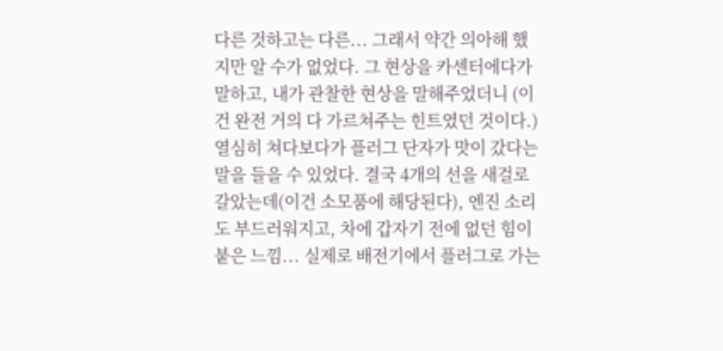다른 것하고는 다른... 그래서 약간 의아해 했지만 알 수가 없었다. 그 현상을 카센터에다가 말하고, 내가 관찰한 현상을 말해주었더니 (이건 완전 거의 다 가르쳐주는 힌트였던 것이다.) 열심히 쳐다보다가 플러그 단자가 맛이 갔다는 말을 들을 수 있었다. 결국 4개의 선을 새걸로 갈았는데(이건 소모품에 해당된다), 엔진 소리도 부드러워지고, 차에 갑자기 전에 없던 힘이 붙은 느낌... 실제로 배전기에서 플러그로 가는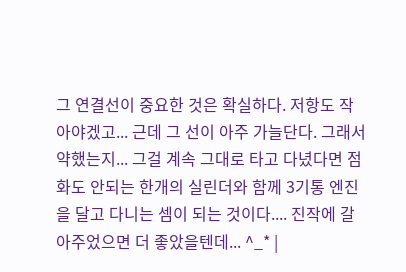그 연결선이 중요한 것은 확실하다. 저항도 작아야겠고... 근데 그 선이 아주 가늘단다. 그래서 약했는지... 그걸 계속 그대로 타고 다녔다면 점화도 안되는 한개의 실린더와 함께 3기통 엔진을 달고 다니는 셈이 되는 것이다.... 진작에 갈아주었으면 더 좋았을텐데... ^_* |